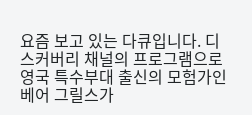요즘 보고 있는 다큐입니다. 디스커버리 채널의 프로그램으로 영국 특수부대 출신의 모험가인 베어 그릴스가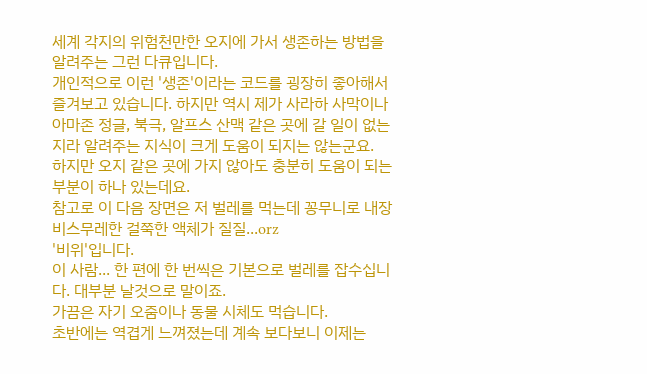세계 각지의 위험천만한 오지에 가서 생존하는 방법을 알려주는 그런 다큐입니다.
개인적으로 이런 '생존'이라는 코드를 굉장히 좋아해서 즐겨보고 있습니다. 하지만 역시 제가 사라하 사막이나 아마존 정글, 북극, 알프스 산맥 같은 곳에 갈 일이 없는지라 알려주는 지식이 크게 도움이 되지는 않는군요.
하지만 오지 같은 곳에 가지 않아도 충분히 도움이 되는 부분이 하나 있는데요.
참고로 이 다음 장면은 저 벌레를 먹는데 꽁무니로 내장 비스무레한 걸쭉한 액체가 질질...orz
'비위'입니다.
이 사람... 한 편에 한 번씩은 기본으로 벌레를 잡수십니다. 대부분 날것으로 말이죠.
가끔은 자기 오줌이나 동물 시체도 먹습니다.
초반에는 역겹게 느껴졌는데 계속 보다보니 이제는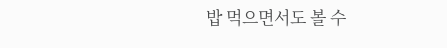밥 먹으면서도 볼 수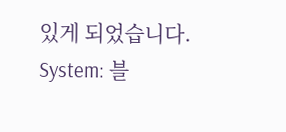있게 되었습니다.
System: 블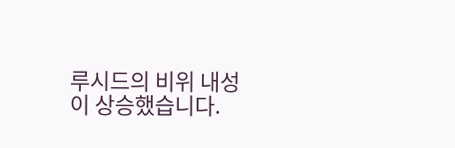루시드의 비위 내성이 상승했습니다.